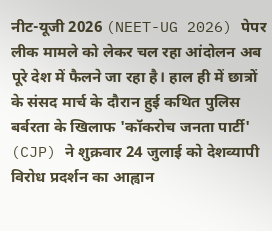नीट-यूजी 2026 (NEET-UG 2026) पेपर लीक मामले को लेकर चल रहा आंदोलन अब पूरे देश में फैलने जा रहा है। हाल ही में छात्रों के संसद मार्च के दौरान हुई कथित पुलिस बर्बरता के खिलाफ 'कॉकरोच जनता पार्टी' (CJP) ने शुक्रवार 24 जुलाई को देशव्यापी विरोध प्रदर्शन का आह्वान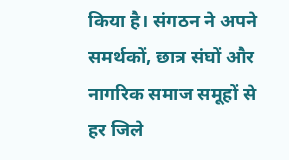किया है। संगठन ने अपने समर्थकों, छात्र संघों और नागरिक समाज समूहों से हर जिले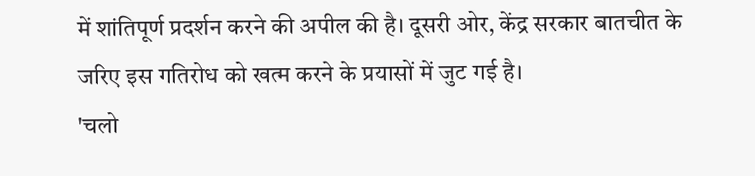में शांतिपूर्ण प्रदर्शन करने की अपील की है। दूसरी ओर, केंद्र सरकार बातचीत के जरिए इस गतिरोध को खत्म करने के प्रयासों में जुट गई है।
'चलो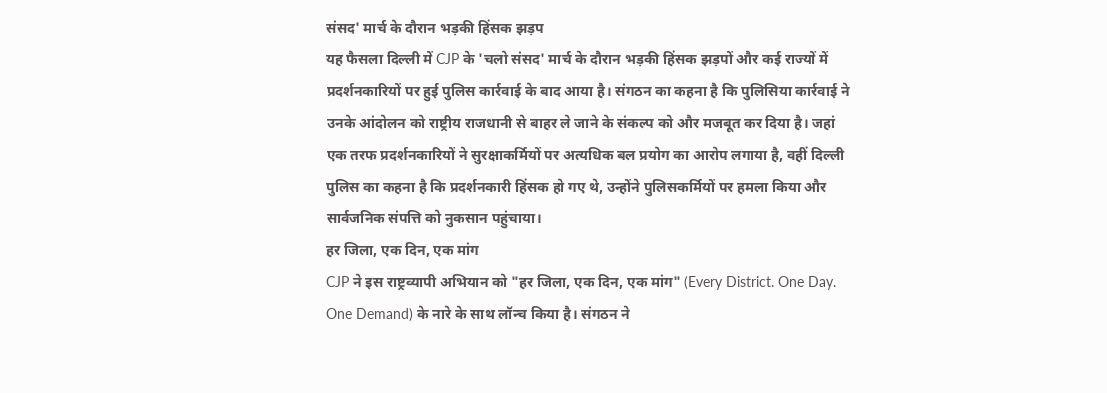संसद' मार्च के दौरान भड़की हिंसक झड़प
यह फैसला दिल्ली में CJP के 'चलो संसद' मार्च के दौरान भड़की हिंसक झड़पों और कई राज्यों में प्रदर्शनकारियों पर हुई पुलिस कार्रवाई के बाद आया है। संगठन का कहना है कि पुलिसिया कार्रवाई ने उनके आंदोलन को राष्ट्रीय राजधानी से बाहर ले जाने के संकल्प को और मजबूत कर दिया है। जहां एक तरफ प्रदर्शनकारियों ने सुरक्षाकर्मियों पर अत्यधिक बल प्रयोग का आरोप लगाया है, वहीं दिल्ली पुलिस का कहना है कि प्रदर्शनकारी हिंसक हो गए थे, उन्होंने पुलिसकर्मियों पर हमला किया और सार्वजनिक संपत्ति को नुकसान पहुंचाया।
हर जिला, एक दिन, एक मांग
CJP ने इस राष्ट्रव्यापी अभियान को "हर जिला, एक दिन, एक मांग" (Every District. One Day. One Demand) के नारे के साथ लॉन्च किया है। संगठन ने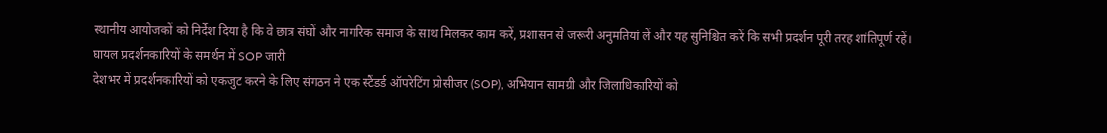स्थानीय आयोजकों को निर्देश दिया है कि वे छात्र संघों और नागरिक समाज के साथ मिलकर काम करें, प्रशासन से जरूरी अनुमतियां लें और यह सुनिश्चित करें कि सभी प्रदर्शन पूरी तरह शांतिपूर्ण रहें।
घायल प्रदर्शनकारियों के समर्थन में SOP जारी
देशभर में प्रदर्शनकारियों को एकजुट करने के लिए संगठन ने एक स्टैंडर्ड ऑपरेटिंग प्रोसीजर (SOP), अभियान सामग्री और जिलाधिकारियों को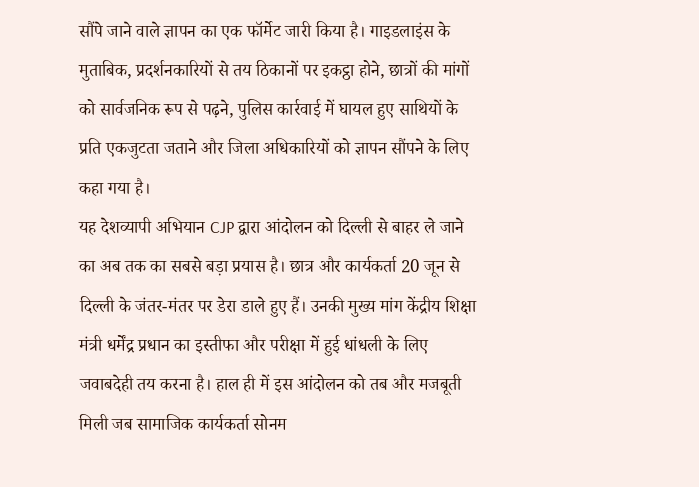सौंपे जाने वाले ज्ञापन का एक फॉर्मेट जारी किया है। गाइडलाइंस के मुताबिक, प्रदर्शनकारियों से तय ठिकानों पर इकट्ठा होने, छात्रों की मांगों को सार्वजनिक रूप से पढ़ने, पुलिस कार्रवाई में घायल हुए साथियों के प्रति एकजुटता जताने और जिला अधिकारियों को ज्ञापन सौंपने के लिए कहा गया है।
यह देशव्यापी अभियान CJP द्वारा आंदोलन को दिल्ली से बाहर ले जाने का अब तक का सबसे बड़ा प्रयास है। छात्र और कार्यकर्ता 20 जून से दिल्ली के जंतर-मंतर पर डेरा डाले हुए हैं। उनकी मुख्य मांग केंद्रीय शिक्षा मंत्री धर्मेंद्र प्रधान का इस्तीफा और परीक्षा में हुई धांधली के लिए जवाबदेही तय करना है। हाल ही में इस आंदोलन को तब और मजबूती मिली जब सामाजिक कार्यकर्ता सोनम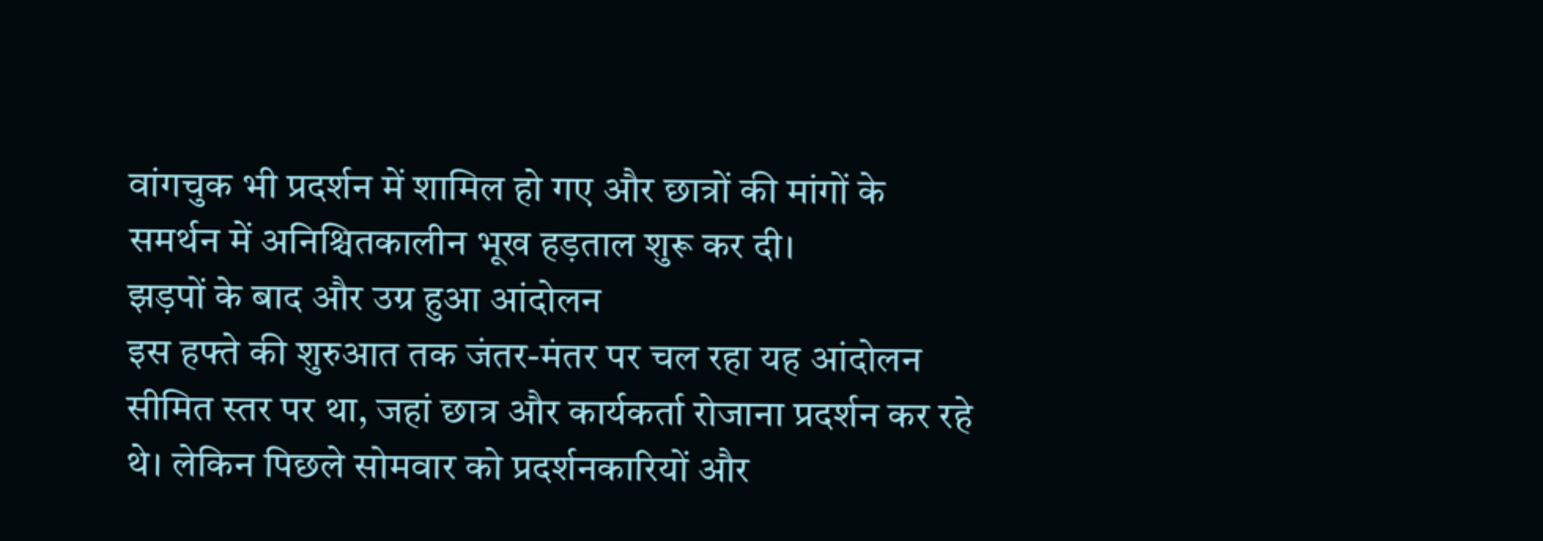वांगचुक भी प्रदर्शन में शामिल हो गए और छात्रों की मांगों के समर्थन में अनिश्चितकालीन भूख हड़ताल शुरू कर दी।
झड़पों के बाद और उग्र हुआ आंदोलन
इस हफ्ते की शुरुआत तक जंतर-मंतर पर चल रहा यह आंदोलन सीमित स्तर पर था, जहां छात्र और कार्यकर्ता रोजाना प्रदर्शन कर रहे थे। लेकिन पिछले सोमवार को प्रदर्शनकारियों और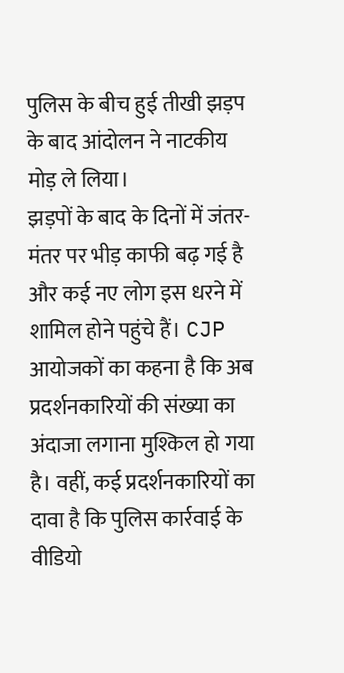पुलिस के बीच हुई तीखी झड़प के बाद आंदोलन ने नाटकीय मोड़ ले लिया।
झड़पों के बाद के दिनों में जंतर-मंतर पर भीड़ काफी बढ़ गई है और कई नए लोग इस धरने में शामिल होने पहुंचे हैं। CJP आयोजकों का कहना है कि अब प्रदर्शनकारियों की संख्या का अंदाजा लगाना मुश्किल हो गया है। वहीं, कई प्रदर्शनकारियों का दावा है कि पुलिस कार्रवाई के वीडियो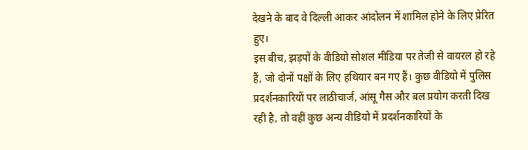देखने के बाद वे दिल्ली आकर आंदोलन में शामिल होने के लिए प्रेरित हुए।
इस बीच, झड़पों के वीडियो सोशल मीडिया पर तेजी से वायरल हो रहे हैं, जो दोनों पक्षों के लिए हथियार बन गए हैं। कुछ वीडियो में पुलिस प्रदर्शनकारियों पर लाठीचार्ज, आंसू गैस और बल प्रयोग करती दिख रही है, तो वहीं कुछ अन्य वीडियो में प्रदर्शनकारियों के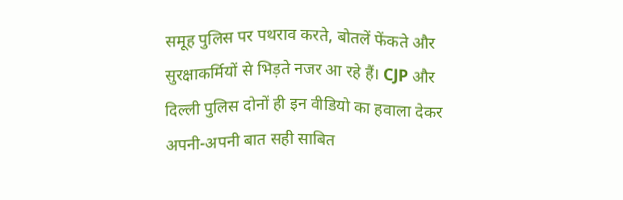समूह पुलिस पर पथराव करते, बोतलें फेंकते और सुरक्षाकर्मियों से भिड़ते नजर आ रहे हैं। CJP और दिल्ली पुलिस दोनों ही इन वीडियो का हवाला देकर अपनी-अपनी बात सही साबित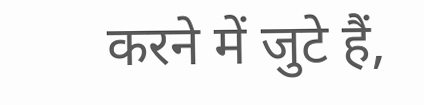करने में जुटे हैं,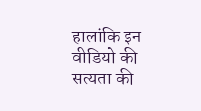हालांकि इन वीडियो की सत्यता की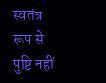स्वतंत्र रूप से पुष्टि नहीं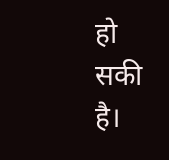हो सकी है।